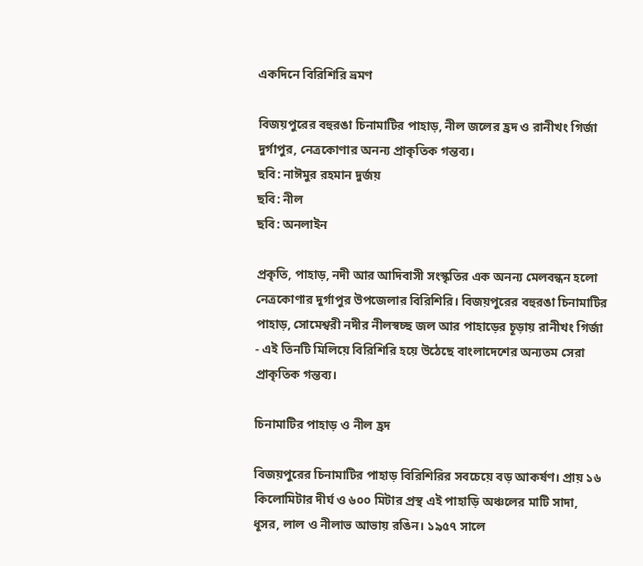একদিনে বিরিশিরি ভ্রমণ

বিজয়পুরের বহুরঙা চিনামাটির পাহাড়, নীল জলের হ্রদ ও রানীখং গির্জা দুর্গাপুর, নেত্রকোণার অনন্য প্রাকৃতিক গন্তব্য।
ছবি: নাঈমুর রহমান দুর্জয়
ছবি: নীল
ছবি: অনলাইন

প্রকৃতি, পাহাড়, নদী আর আদিবাসী সংস্কৃতির এক অনন্য মেলবন্ধন হলো নেত্রকোণার দুর্গাপুর উপজেলার বিরিশিরি। বিজয়পুরের বহুরঙা চিনামাটির পাহাড়, সোমেশ্বরী নদীর নীলস্বচ্ছ জল আর পাহাড়ের চূড়ায় রানীখং গির্জা - এই তিনটি মিলিয়ে বিরিশিরি হয়ে উঠেছে বাংলাদেশের অন্যতম সেরা প্রাকৃতিক গন্তব্য।

চিনামাটির পাহাড় ও নীল হ্রদ

বিজয়পুরের চিনামাটির পাহাড় বিরিশিরির সবচেয়ে বড় আকর্ষণ। প্রায় ১৬ কিলোমিটার দীর্ঘ ও ৬০০ মিটার প্রস্থ এই পাহাড়ি অঞ্চলের মাটি সাদা, ধূসর, লাল ও নীলাভ আভায় রঙিন। ১৯৫৭ সালে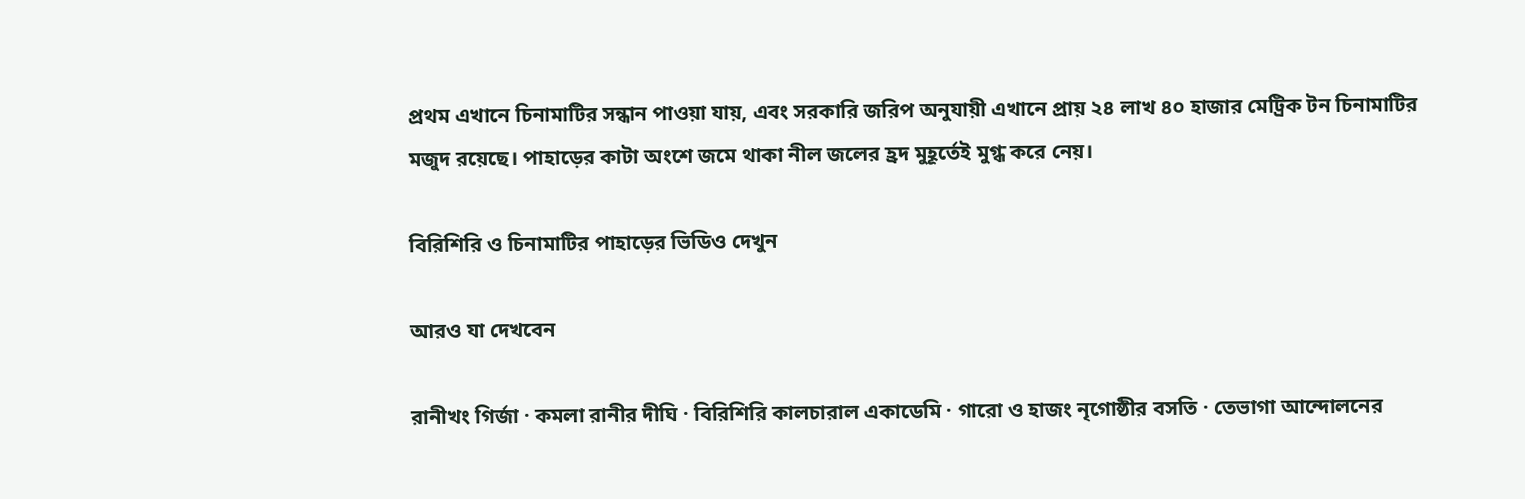প্রথম এখানে চিনামাটির সন্ধান পাওয়া যায়, এবং সরকারি জরিপ অনুযায়ী এখানে প্রায় ২৪ লাখ ৪০ হাজার মেট্রিক টন চিনামাটির মজুদ রয়েছে। পাহাড়ের কাটা অংশে জমে থাকা নীল জলের হ্রদ মুহূর্তেই মুগ্ধ করে নেয়।

বিরিশিরি ও চিনামাটির পাহাড়ের ভিডিও দেখুন

আরও যা দেখবেন

রানীখং গির্জা · কমলা রানীর দীঘি · বিরিশিরি কালচারাল একাডেমি · গারো ও হাজং নৃগোষ্ঠীর বসতি · তেভাগা আন্দোলনের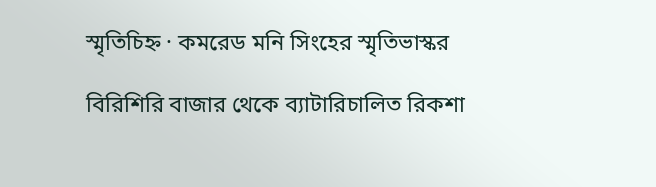স্মৃতিচিহ্ন · কমরেড মনি সিংহের স্মৃতিভাস্কর

বিরিশিরি বাজার থেকে ব্যাটারিচালিত রিকশা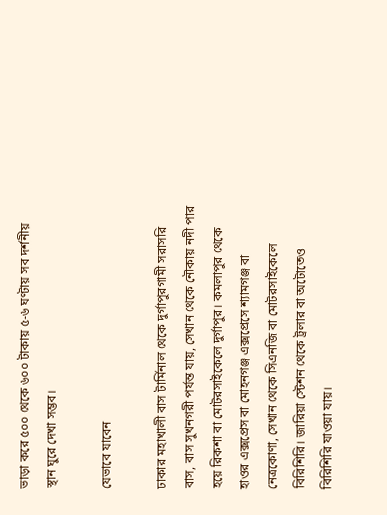ভাড়া করে ৫০০ থেকে ৬০০ টাকায় ৫-৬ ঘণ্টায় সব দর্শনীয় স্থান ঘুরে দেখা সম্ভব।

যেভাবে যাবেন

ঢাকার মহাখালী বাস টার্মিনাল থেকে দুর্গাপুরগামী সরাসরি বাস, বাস সুখনগরী পর্যন্ত যায়, সেখান থেকে নৌকায় নদী পার হয়ে রিকশা বা মোটরসাইকেলে দুর্গাপুর। কমলাপুর থেকে হাওর এক্সপ্রেস বা মোহনগঞ্জ এক্সপ্রেসে শ্যামগঞ্জ বা নেত্রকোণা, সেখান থেকে সিএনজি বা মোটরসাইকেলে বিরিশিরি। জারিয়া স্টেশন থেকে ট্রলার বা অটোতেও বিরিশিরি যাওয়া যায়।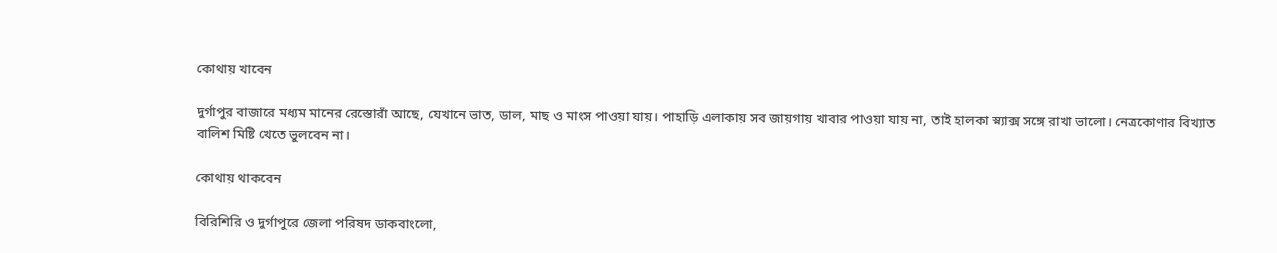কোথায় খাবেন

দুর্গাপুর বাজারে মধ্যম মানের রেস্তোরাঁ আছে, যেখানে ভাত, ডাল, মাছ ও মাংস পাওয়া যায়। পাহাড়ি এলাকায় সব জায়গায় খাবার পাওয়া যায় না, তাই হালকা স্ন্যাক্স সঙ্গে রাখা ভালো। নেত্রকোণার বিখ্যাত বালিশ মিষ্টি খেতে ভুলবেন না।

কোথায় থাকবেন

বিরিশিরি ও দুর্গাপুরে জেলা পরিষদ ডাকবাংলো,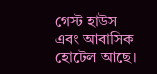গেস্ট হাউস এবং আবাসিক হোটেল আছে।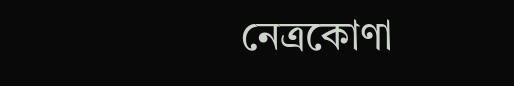নেত্রকোণা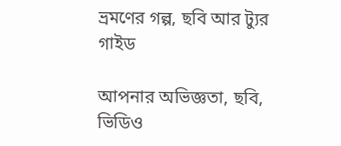ভ্রমণের গল্প, ছবি আর ট্যুর গাইড

আপনার অভিজ্ঞতা, ছবি, ভিডিও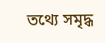তথ্যে সমৃদ্ধ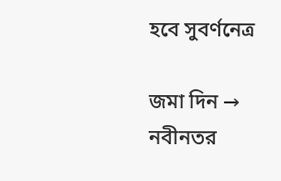হবে সুবর্ণনেত্র

জমা দিন →
নবীনতর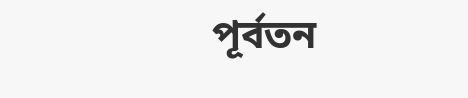পূর্বতন